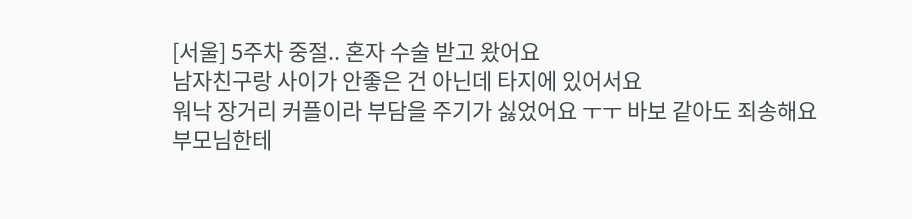[서울] 5주차 중절.. 혼자 수술 받고 왔어요
남자친구랑 사이가 안좋은 건 아닌데 타지에 있어서요
워낙 장거리 커플이라 부담을 주기가 싫었어요 ㅜㅜ 바보 같아도 죄송해요
부모님한테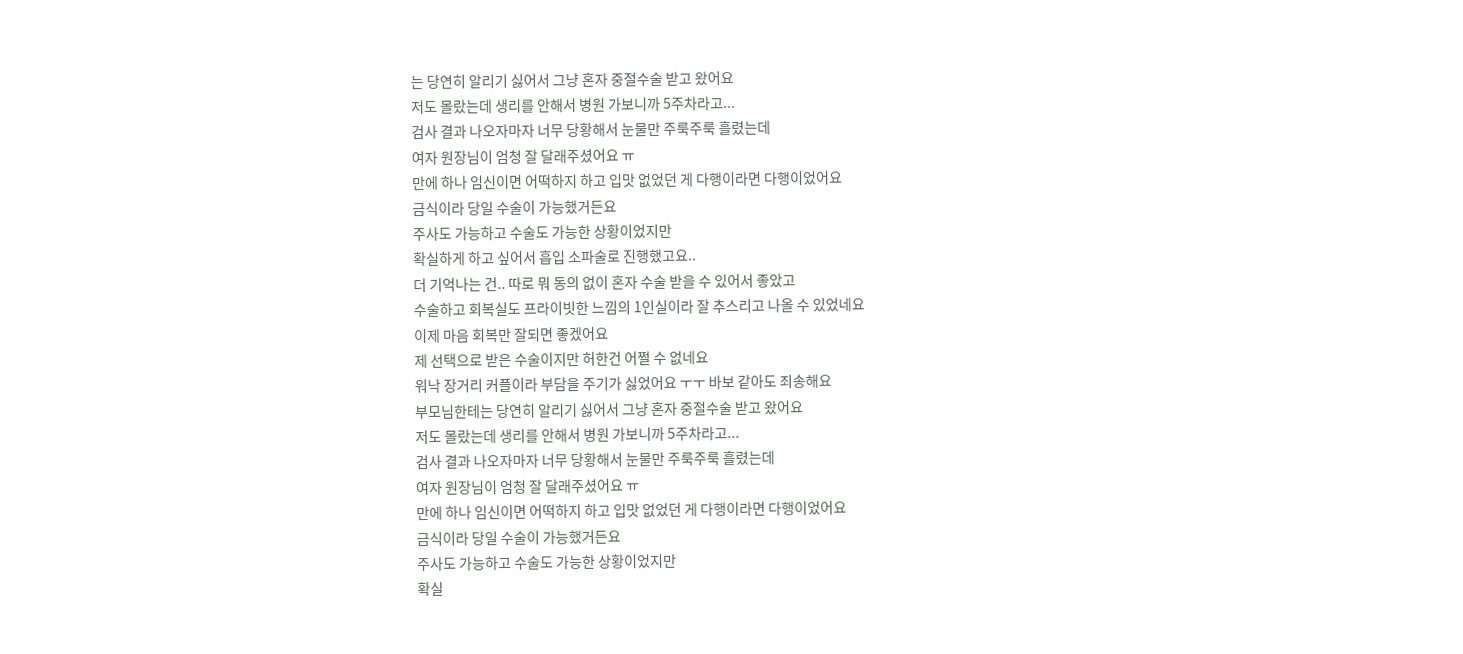는 당연히 알리기 싫어서 그냥 혼자 중절수술 받고 왔어요
저도 몰랐는데 생리를 안해서 병원 가보니까 5주차라고...
검사 결과 나오자마자 너무 당황해서 눈물만 주룩주룩 흘렸는데
여자 원장님이 엄청 잘 달래주셨어요 ㅠ
만에 하나 임신이면 어떡하지 하고 입맛 없었던 게 다행이라면 다행이었어요
금식이라 당일 수술이 가능했거든요
주사도 가능하고 수술도 가능한 상황이었지만
확실하게 하고 싶어서 흡입 소파술로 진행했고요..
더 기억나는 건.. 따로 뭐 동의 없이 혼자 수술 받을 수 있어서 좋았고
수술하고 회복실도 프라이빗한 느낌의 1인실이라 잘 추스리고 나올 수 있었네요
이제 마음 회복만 잘되면 좋겠어요
제 선택으로 받은 수술이지만 허한건 어쩔 수 없네요
워낙 장거리 커플이라 부담을 주기가 싫었어요 ㅜㅜ 바보 같아도 죄송해요
부모님한테는 당연히 알리기 싫어서 그냥 혼자 중절수술 받고 왔어요
저도 몰랐는데 생리를 안해서 병원 가보니까 5주차라고...
검사 결과 나오자마자 너무 당황해서 눈물만 주룩주룩 흘렸는데
여자 원장님이 엄청 잘 달래주셨어요 ㅠ
만에 하나 임신이면 어떡하지 하고 입맛 없었던 게 다행이라면 다행이었어요
금식이라 당일 수술이 가능했거든요
주사도 가능하고 수술도 가능한 상황이었지만
확실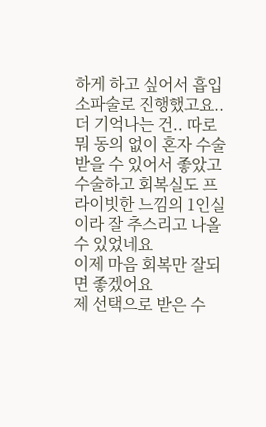하게 하고 싶어서 흡입 소파술로 진행했고요..
더 기억나는 건.. 따로 뭐 동의 없이 혼자 수술 받을 수 있어서 좋았고
수술하고 회복실도 프라이빗한 느낌의 1인실이라 잘 추스리고 나올 수 있었네요
이제 마음 회복만 잘되면 좋겠어요
제 선택으로 받은 수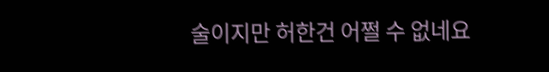술이지만 허한건 어쩔 수 없네요